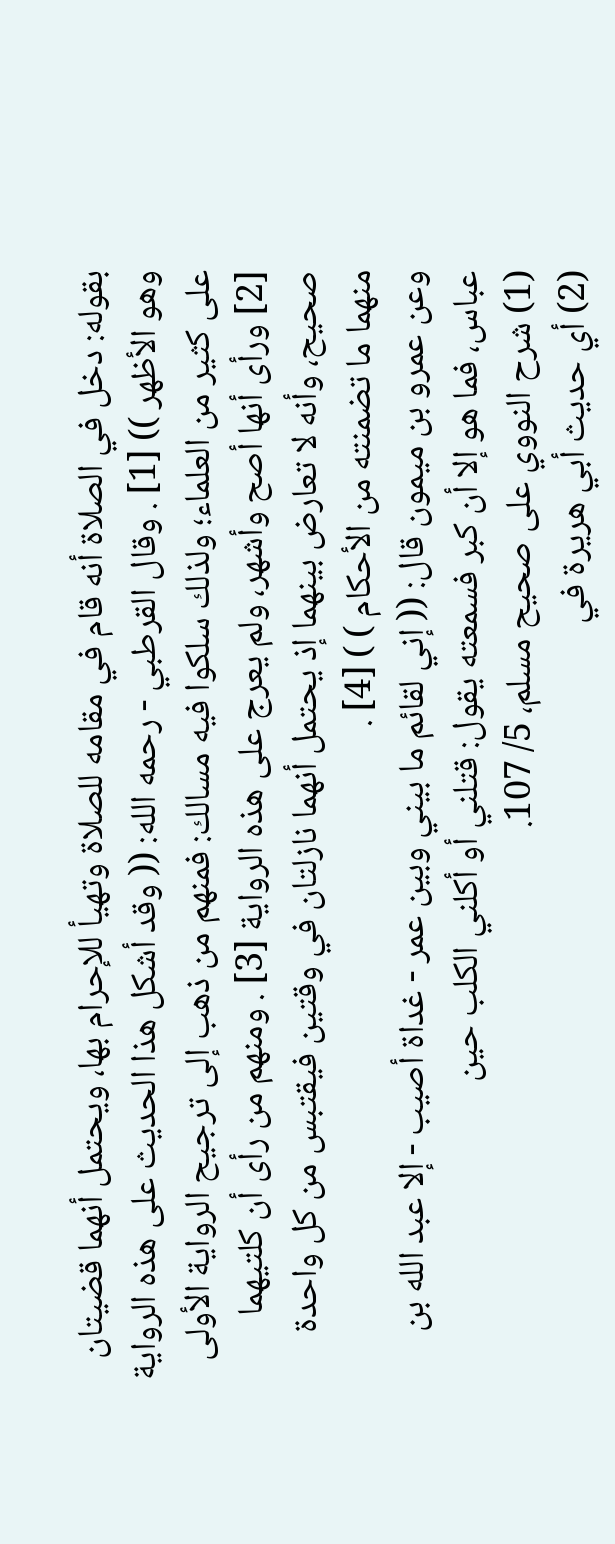بقوله: دخل في الصلاة أنه قام في مقامه للصلاة وتهيأ للإحرام بها، ويحتمل أنهما قضيتان وهو الأظهر )) [1] . وقال القرطبي - رحمه الله: (( وقد أشكل هذا الحديث على هذه الرواية على كثير من العلماء؛ ولذلك سلكوا فيه مسالك: فمنهم من ذهب إلى ترجيح الرواية الأولى [2] ورأى أنها أصح وأشهر، ولم يعرج على هذه الرواية [3] . ومنهم من رأى أن كلتيهما صحيح، وأنه لا تعارض بينهما إذ يحتمل أنهما نازلتان في وقتين فيقتبس من كل واحدة منهما ما تضمنته من الأحكام ) ) [4] .
وعن عمرو بن ميمون قال: (( إني لقائم ما بيني وبين عمر - غداة أصيب - إلا عبد الله بن عباس، فما هو إلا أن كبر فسمعته يقول: قتلني أو أكلني الكلب حين
(1) شرح النووي على صحيح مسلم، 5/ 107.
(2) أي حديث أبي هريرة في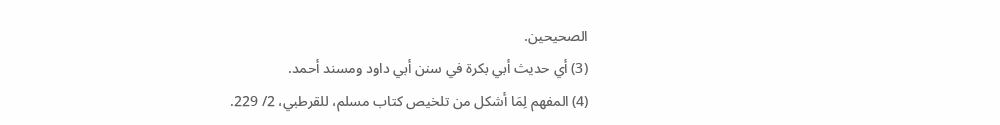الصحيحين.
(3) أي حديث أبي بكرة في سنن أبي داود ومسند أحمد.
(4) المفهم لِمَا أشكل من تلخيص كتاب مسلم، للقرطبي، 2/ 229.